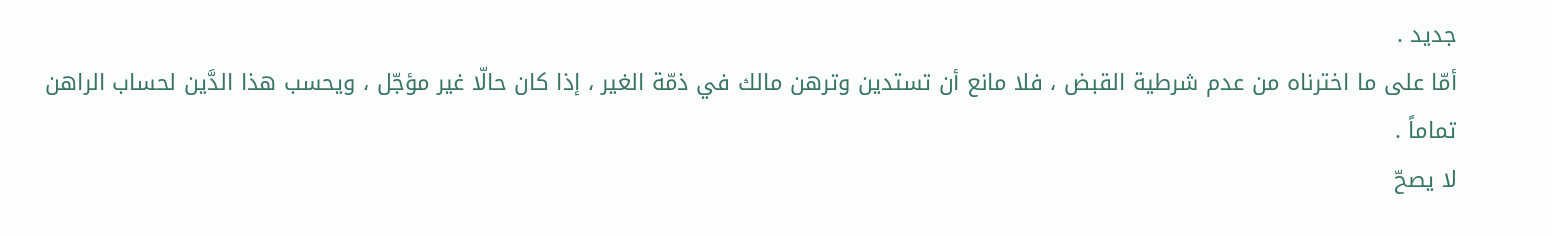جديد .
أمّا على ما اخترناه من عدم شرطية القبض ، فلا مانع أن تستدين وترهن مالك في ذمّة الغير ، إذا كان حالّا غير مؤجّل ، ويحسب هذا الدَّين لحساب الراهن تماماً .
لا يصحّ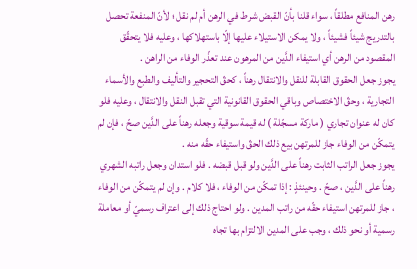رهن المنافع مطلقاً ، سواء قلنا بأنّ القبض شرط في الرهن أم لم نقل ؛ لأنّ المنفعة تحصل بالتدريج شيئاً فشيئاً ، ولا يمكن الاستيلاء عليها إلّا باستهلاكها ، وعليه فلا يتحقّق المقصود من الرهن أي استيفاء الدَّين من المرهون عند تعذّر الوفاء من الراهن .
يجوز جعل الحقوق القابلة للنقل والانتقال رهناً ، كحقّ التحجير والتأليف والطبع والأسماء التجارية ، وحقّ الاختصاص وباقي الحقوق القانونية التي تقبل النقل والانتقال ، وعليه فلو كان له عنوان تجاري ( ماركة مسجّلة ) له قيمة سوقية وجعله رهناً على الدَّين صحّ ، فإن لم يتمكّن من الوفاء جاز للمرتهن بيع ذلك الحقّ واستيفاء حقّه منه .
يجوز جعل الراتب الثابت رهناً على الدَّين ولو قبل قبضه . فلو استدان وجعل راتبه الشهري رهناً على الدَّين ، صحّ . وحينئذٍ : إذا تمكّن من الوفاء ، فلا كلام . وإن لم يتمكّن من الوفاء ، جاز للمرتهن استيفاء حقّه من راتب المدين . ولو احتاج ذلك إلى اعتراف رسميّ أو معاملة رسمية أو نحو ذلك ، وجب على المدين الالتزام بها تجاه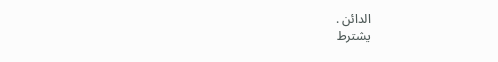الدائن .
يشترط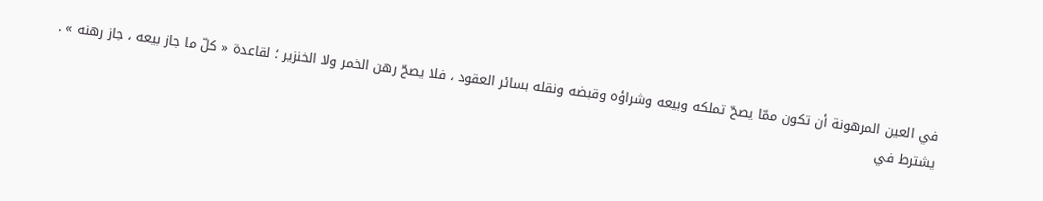في العين المرهونة أن تكون ممّا يصحّ تملكه وبيعه وشراؤه وقبضه ونقله بسائر العقود ، فلا يصحّ رهن الخمر ولا الخنزير ؛ لقاعدة « كلّ ما جاز بيعه ، جاز رهنه » .
يشترط في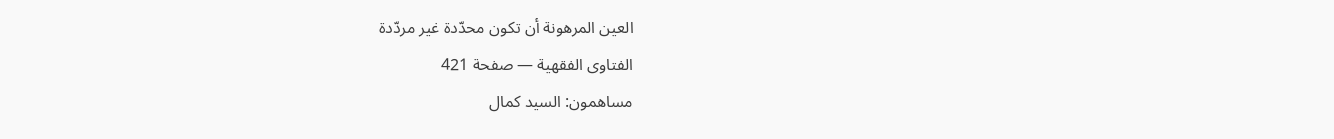العين المرهونة أن تكون محدّدة غير مردّدة
الفتاوى الفقهية — صفحة 421
مساهمون: السيد كمال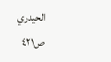الحيدري
ص٤٢١